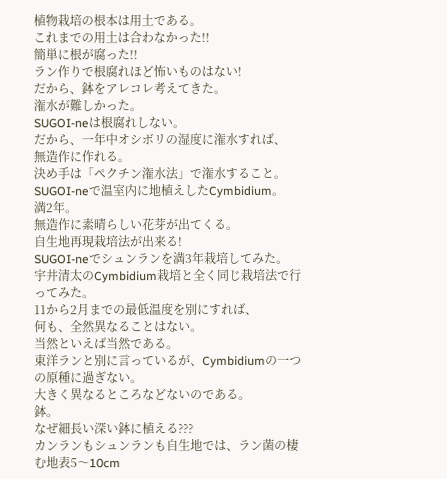植物栽培の根本は用土である。
これまでの用土は合わなかった!!
簡単に根が腐った!!
ラン作りで根腐れほど怖いものはない!
だから、鉢をアレコレ考えてきた。
潅水が難しかった。
SUGOI-neは根腐れしない。
だから、一年中オシボリの湿度に潅水すれば、
無造作に作れる。
決め手は「ペクチン潅水法」で潅水すること。
SUGOI-neで温室内に地植えしたCymbidium。
満2年。
無造作に素晴らしい花芽が出てくる。
自生地再現栽培法が出来る!
SUGOI-neでシュンランを満3年栽培してみた。
宇井清太のCymbidium栽培と全く同じ栽培法で行ってみた。
11から2月までの最低温度を別にすれば、
何も、全然異なることはない。
当然といえば当然である。
東洋ランと別に言っているが、Cymbidiumの一つの原種に過ぎない。
大きく異なるところなどないのである。
鉢。
なぜ細長い深い鉢に植える???
カンランもシュンランも自生地では、ラン菌の棲む地表5〜10cm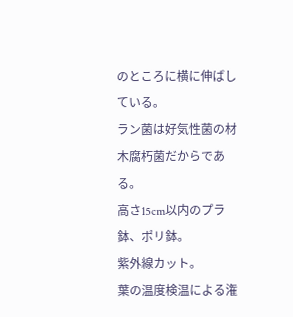のところに横に伸ばしている。
ラン菌は好気性菌の材木腐朽菌だからである。
高さ15cm以内のプラ鉢、ポリ鉢。
紫外線カット。
葉の温度検温による潅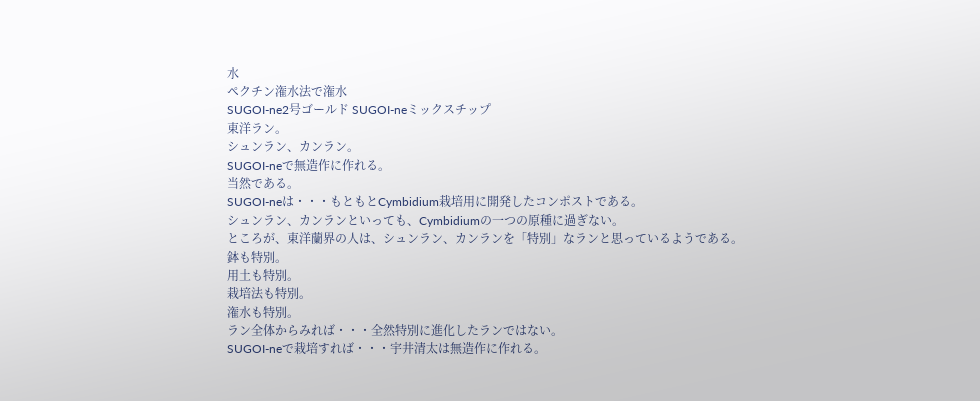水
ペクチン潅水法で潅水
SUGOI-ne2号ゴールド SUGOI-neミックスチップ
東洋ラン。
シュンラン、カンラン。
SUGOI-neで無造作に作れる。
当然である。
SUGOI-neは・・・もともとCymbidium栽培用に開発したコンポストである。
シュンラン、カンランといっても、Cymbidiumの一つの原種に過ぎない。
ところが、東洋蘭界の人は、シュンラン、カンランを「特別」なランと思っているようである。
鉢も特別。
用土も特別。
栽培法も特別。
潅水も特別。
ラン全体からみれば・・・全然特別に進化したランではない。
SUGOI-neで栽培すれば・・・宇井清太は無造作に作れる。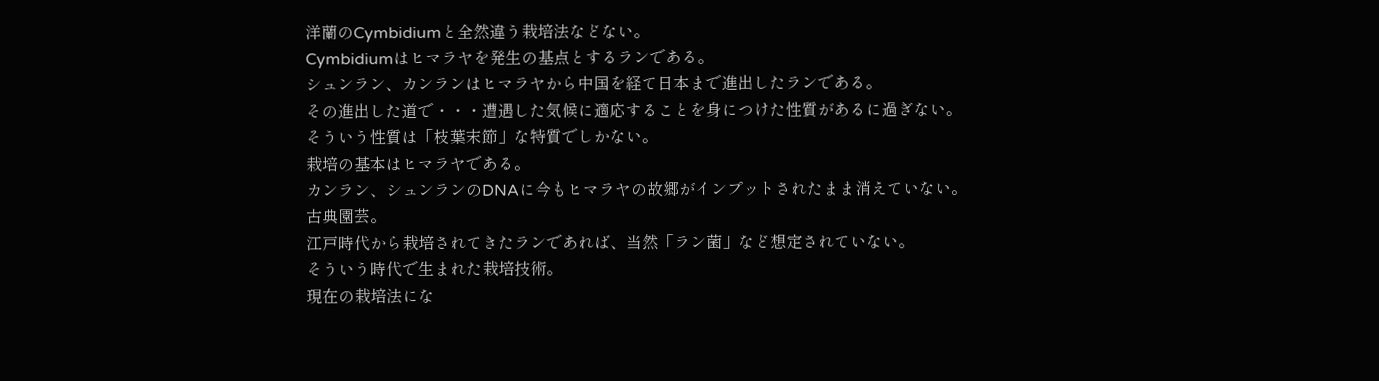洋蘭のCymbidiumと全然違う栽培法などない。
Cymbidiumはヒマラヤを発生の基点とするランである。
シュンラン、カンランはヒマラヤから中国を経て日本まで進出したランである。
その進出した道で・・・遭遇した気候に適応することを身につけた性質があるに過ぎない。
そういう性質は「枝葉末節」な特質でしかない。
栽培の基本はヒマラヤである。
カンラン、シュンランのDNAに今もヒマラヤの故郷がインプットされたまま消えていない。
古典園芸。
江戸時代から栽培されてきたランであれば、当然「ラン菌」など想定されていない。
そういう時代で生まれた栽培技術。
現在の栽培法にな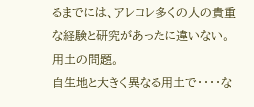るまでには、アレコレ多くの人の貴重な経験と研究があったに違いない。
用土の問題。
自生地と大きく異なる用土で・・・・な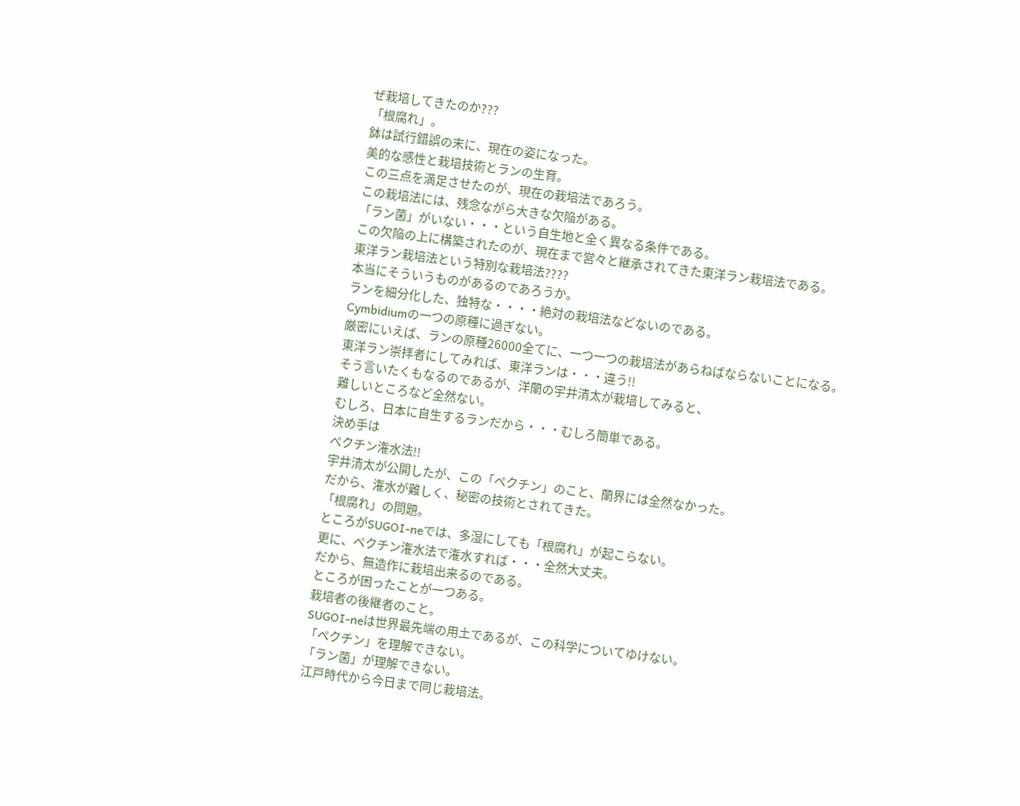ぜ栽培してきたのか???
「根腐れ」。
鉢は試行錯誤の末に、現在の姿になった。
美的な感性と栽培技術とランの生育。
この三点を満足させたのが、現在の栽培法であろう。
この栽培法には、残念ながら大きな欠陥がある。
「ラン菌」がいない・・・という自生地と全く異なる条件である。
この欠陥の上に構築されたのが、現在まで営々と継承されてきた東洋ラン栽培法である。
東洋ラン栽培法という特別な栽培法????
本当にそういうものがあるのであろうか。
ランを細分化した、独特な・・・・絶対の栽培法などないのである。
Cymbidiumの一つの原種に過ぎない。
厳密にいえば、ランの原種26000全てに、一つ一つの栽培法があらねばならないことになる。
東洋ラン崇拝者にしてみれば、東洋ランは・・・違う!!
そう言いたくもなるのであるが、洋蘭の宇井清太が栽培してみると、
難しいところなど全然ない。
むしろ、日本に自生するランだから・・・むしろ簡単である。
決め手は
ペクチン潅水法!!
宇井清太が公開したが、この「ペクチン」のこと、蘭界には全然なかった。
だから、潅水が難しく、秘密の技術とされてきた。
「根腐れ」の問題。
ところがSUGOI-neでは、多湿にしても「根腐れ」が起こらない。
更に、ペクチン潅水法で潅水すれば・・・全然大丈夫。
だから、無造作に栽培出来るのである。
ところが困ったことが一つある。
栽培者の後継者のこと。
SUGOI-neは世界最先端の用土であるが、この科学についてゆけない。
「ペクチン」を理解できない。
「ラン菌」が理解できない。
江戸時代から今日まで同じ栽培法。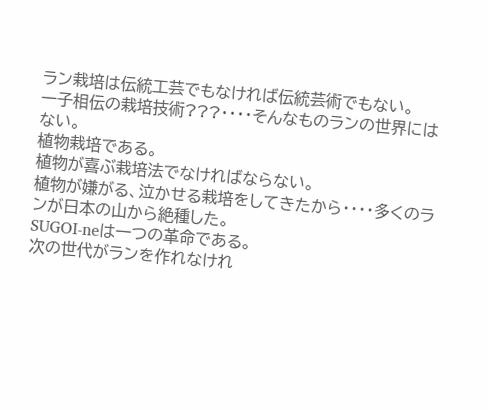ラン栽培は伝統工芸でもなければ伝統芸術でもない。
一子相伝の栽培技術???・・・・そんなものランの世界にはない。
植物栽培である。
植物が喜ぶ栽培法でなければならない。
植物が嫌がる、泣かせる栽培をしてきたから・・・・多くのランが日本の山から絶種した。
SUGOI-neは一つの革命である。
次の世代がランを作れなけれ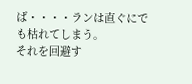ば・・・・ランは直ぐにでも枯れてしまう。
それを回避す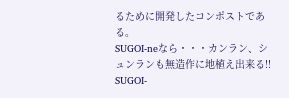るために開発したコンポストである。
SUGOI-neなら・・・カンラン、シュンランも無造作に地植え出来る!!
SUGOI-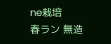ne栽培
春ラン 無造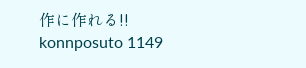作に作れる!!
konnposuto 1149